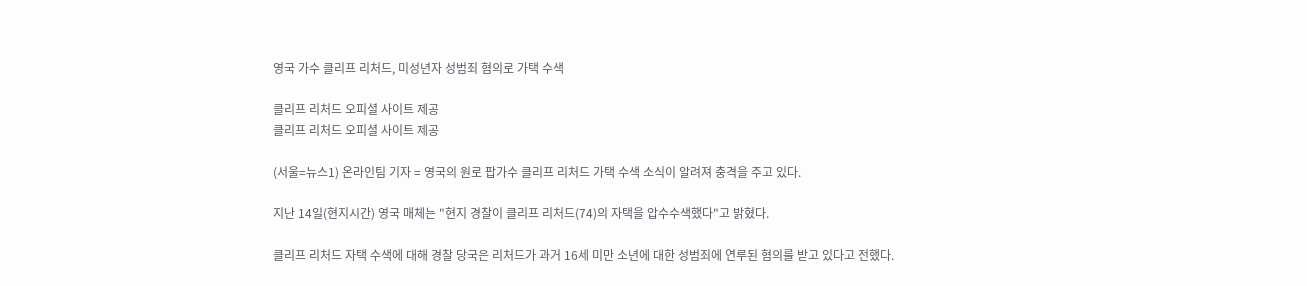영국 가수 클리프 리처드, 미성년자 성범죄 혐의로 가택 수색

클리프 리처드 오피셜 사이트 제공
클리프 리처드 오피셜 사이트 제공

(서울=뉴스1) 온라인팀 기자 = 영국의 원로 팝가수 클리프 리처드 가택 수색 소식이 알려져 충격을 주고 있다.

지난 14일(현지시간) 영국 매체는 "현지 경찰이 클리프 리처드(74)의 자택을 압수수색했다"고 밝혔다.

클리프 리처드 자택 수색에 대해 경찰 당국은 리처드가 과거 16세 미만 소년에 대한 성범죄에 연루된 혐의를 받고 있다고 전했다.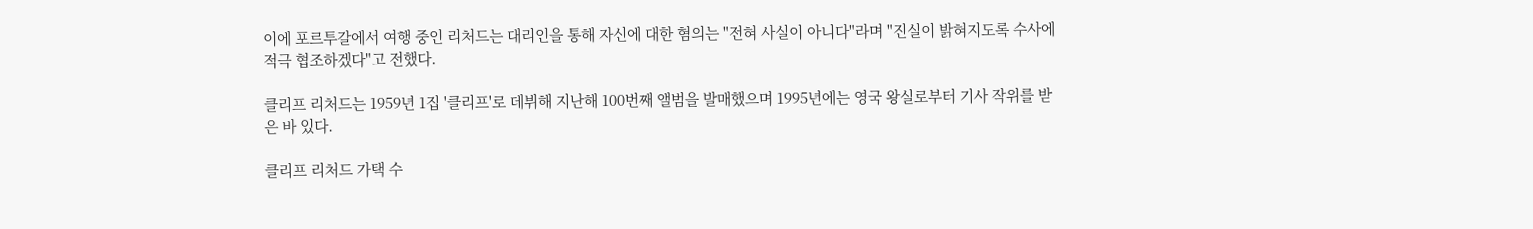이에 포르투갈에서 여행 중인 리처드는 대리인을 통해 자신에 대한 혐의는 "전혀 사실이 아니다"라며 "진실이 밝혀지도록 수사에 적극 협조하겠다"고 전했다.

클리프 리처드는 1959년 1집 '클리프'로 데뷔해 지난해 100번째 앨범을 발매했으며 1995년에는 영국 왕실로부터 기사 작위를 받은 바 있다.

클리프 리처드 가택 수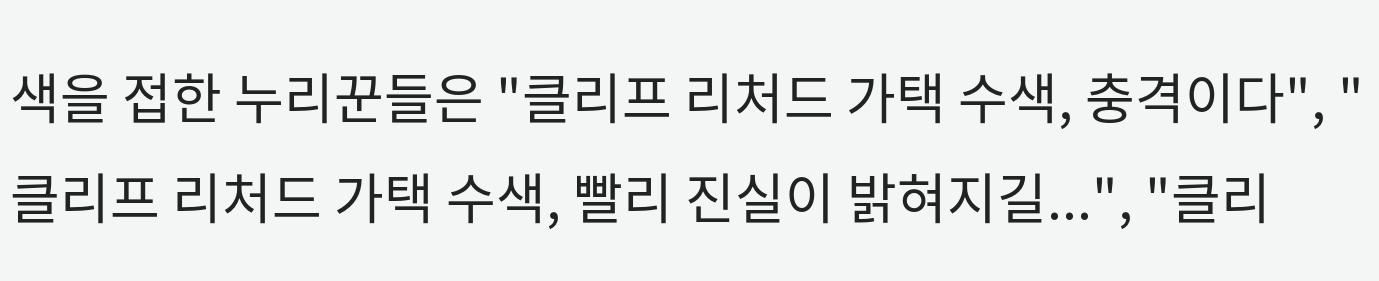색을 접한 누리꾼들은 "클리프 리처드 가택 수색, 충격이다", "클리프 리처드 가택 수색, 빨리 진실이 밝혀지길...", "클리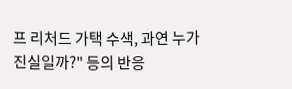프 리처드 가택 수색, 과연 누가 진실일까?" 등의 반응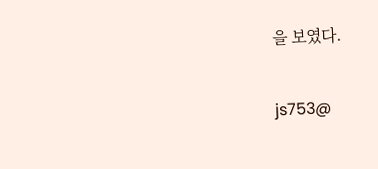을 보였다.

js753@